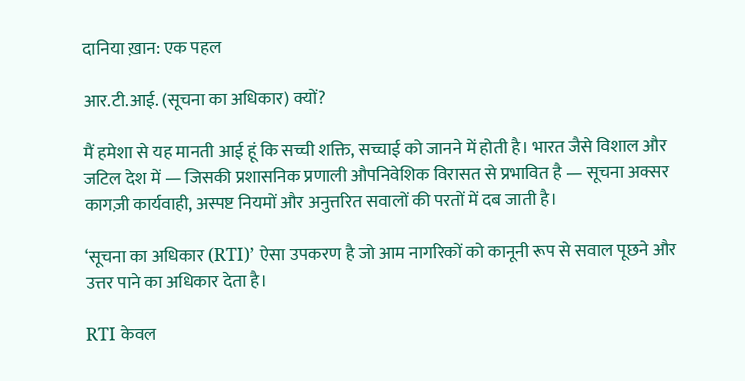दानिया ख़ान: एक पहल

आर.टी.आई. (सूचना का अधिकार) क्यों?

मैं हमेशा से यह मानती आई हूं कि सच्ची शक्ति, सच्चाई को जानने में होती है। भारत जैसे विशाल और जटिल देश में — जिसकी प्रशासनिक प्रणाली औपनिवेशिक विरासत से प्रभावित है — सूचना अक्सर कागज़ी कार्यवाही, अस्पष्ट नियमों और अनुत्तरित सवालों की परतों में दब जाती है।

‘सूचना का अधिकार (RTI)’ ऐसा उपकरण है जो आम नागरिकों को कानूनी रूप से सवाल पूछने और उत्तर पाने का अधिकार देता है।

RTI केवल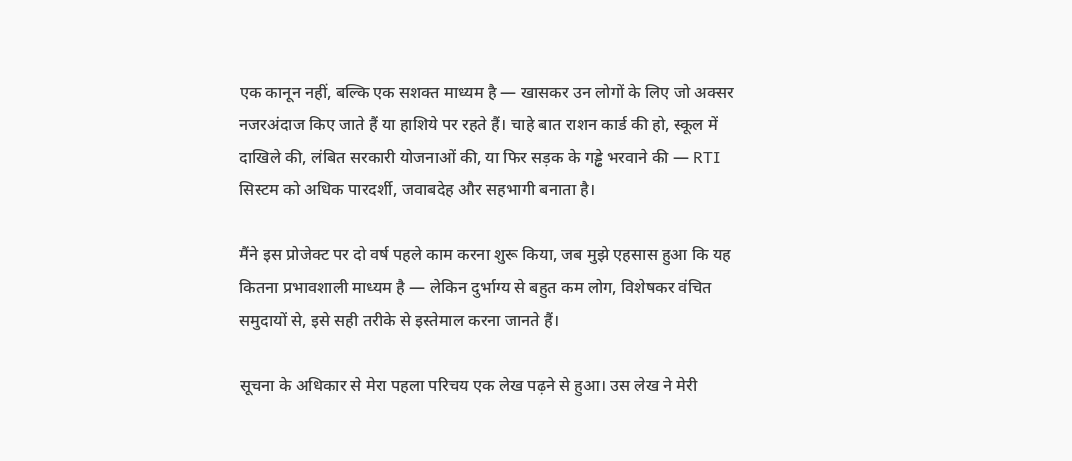एक कानून नहीं, बल्कि एक सशक्त माध्यम है — खासकर उन लोगों के लिए जो अक्सर नजरअंदाज किए जाते हैं या हाशिये पर रहते हैं। चाहे बात राशन कार्ड की हो, स्कूल में दाखिले की, लंबित सरकारी योजनाओं की, या फिर सड़क के गड्ढे भरवाने की — RTI सिस्टम को अधिक पारदर्शी, जवाबदेह और सहभागी बनाता है।

मैंने इस प्रोजेक्ट पर दो वर्ष पहले काम करना शुरू किया, जब मुझे एहसास हुआ कि यह कितना प्रभावशाली माध्यम है — लेकिन दुर्भाग्य से बहुत कम लोग, विशेषकर वंचित समुदायों से, इसे सही तरीके से इस्तेमाल करना जानते हैं।

सूचना के अधिकार से मेरा पहला परिचय एक लेख पढ़ने से हुआ। उस लेख ने मेरी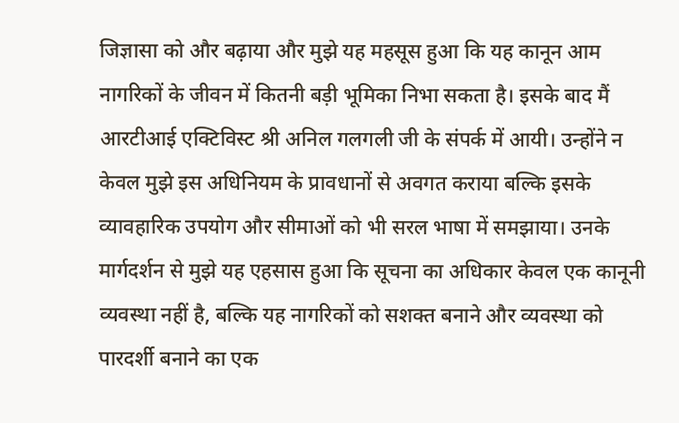जिज्ञासा को और बढ़ाया और मुझे यह महसूस हुआ कि यह कानून आम नागरिकों के जीवन में कितनी बड़ी भूमिका निभा सकता है। इसके बाद मैं आरटीआई एक्टिविस्ट श्री अनिल गलगली जी के संपर्क में आयी। उन्होंने न केवल मुझे इस अधिनियम के प्रावधानों से अवगत कराया बल्कि इसके व्यावहारिक उपयोग और सीमाओं को भी सरल भाषा में समझाया। उनके मार्गदर्शन से मुझे यह एहसास हुआ कि सूचना का अधिकार केवल एक कानूनी व्यवस्था नहीं है, बल्कि यह नागरिकों को सशक्त बनाने और व्यवस्था को पारदर्शी बनाने का एक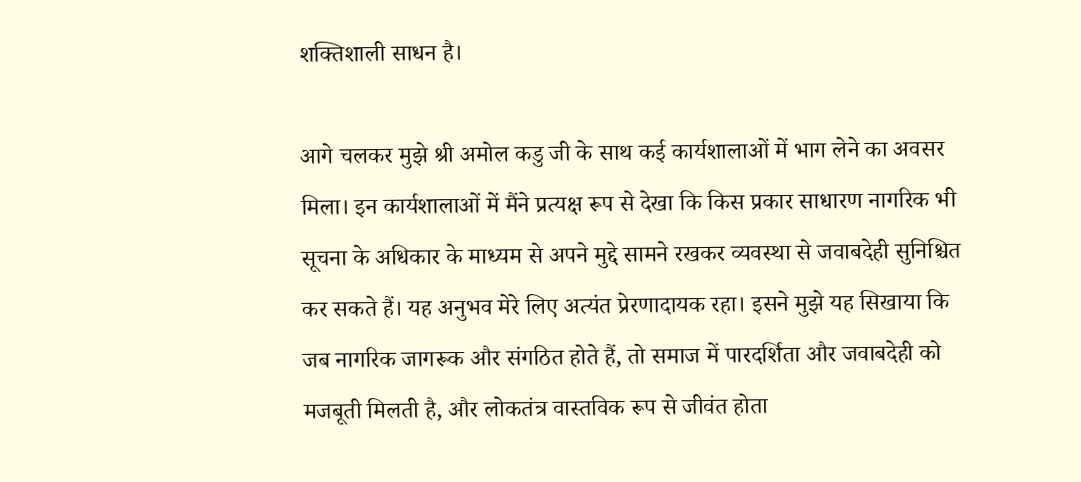शक्तिशाली साधन है।

आगे चलकर मुझे श्री अमोल कडु जी के साथ कई कार्यशालाओं में भाग लेने का अवसर मिला। इन कार्यशालाओं में मैंने प्रत्यक्ष रूप से देखा कि किस प्रकार साधारण नागरिक भी सूचना के अधिकार के माध्यम से अपने मुद्दे सामने रखकर व्यवस्था से जवाबदेही सुनिश्चित कर सकते हैं। यह अनुभव मेरे लिए अत्यंत प्रेरणादायक रहा। इसने मुझे यह सिखाया कि जब नागरिक जागरूक और संगठित होते हैं, तो समाज में पारदर्शिता और जवाबदेही को मजबूती मिलती है, और लोकतंत्र वास्तविक रूप से जीवंत होता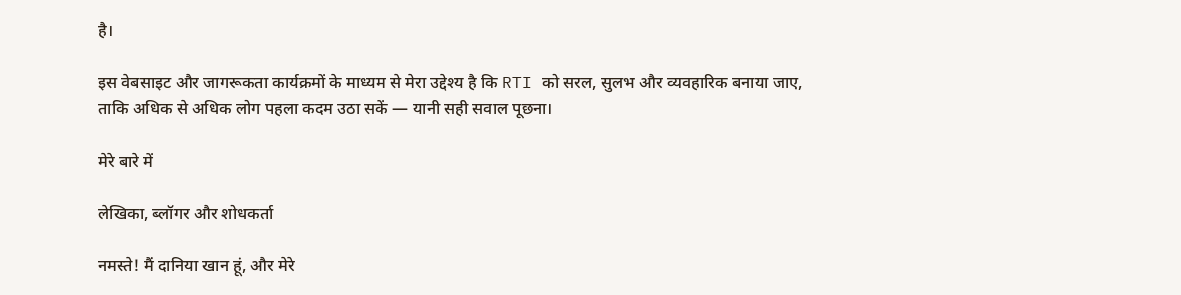है।

इस वेबसाइट और जागरूकता कार्यक्रमों के माध्यम से मेरा उद्देश्य है कि RTI को सरल, सुलभ और व्यवहारिक बनाया जाए, ताकि अधिक से अधिक लोग पहला कदम उठा सकें — यानी सही सवाल पूछना।

मेरे बारे में

लेखिका, ब्लॉगर और शोधकर्ता

नमस्ते! मैं दानिया खान हूं, और मेरे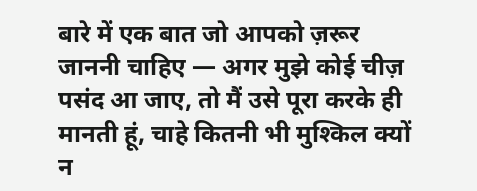बारे में एक बात जो आपको ज़रूर जाननी चाहिए — अगर मुझे कोई चीज़ पसंद आ जाए, तो मैं उसे पूरा करके ही मानती हूं, चाहे कितनी भी मुश्किल क्यों न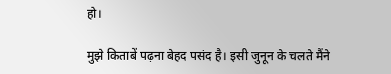हो।

मुझे किताबें पढ़ना बेहद पसंद है। इसी जुनून के चलते मैंने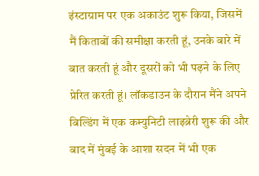इंस्टाग्राम पर एक अकाउंट शुरू किया, जिसमें मैं किताबों की समीक्षा करती हूं, उनके बारे में बात करती हूं और दूसरों को भी पढ़ने के लिए प्रेरित करती हूं। लॉकडाउन के दौरान मैंने अपने बिल्डिंग में एक कम्युनिटी लाइब्रेरी शुरू की और बाद में मुंबई के आशा सदन में भी एक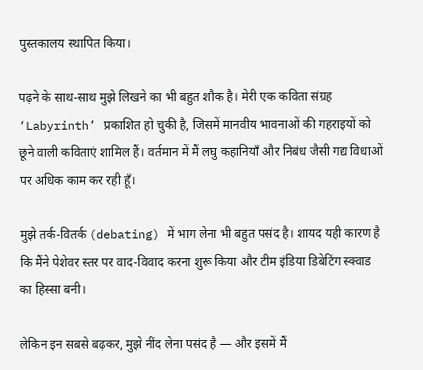पुस्तकालय स्थापित किया।

पढ़ने के साथ-साथ मुझे लिखने का भी बहुत शौक है। मेरी एक कविता संग्रह ‘Labyrinth’ प्रकाशित हो चुकी है, जिसमें मानवीय भावनाओं की गहराइयों को छूने वाली कविताएं शामिल हैं। वर्तमान में मैं लघु कहानियाँ और निबंध जैसी गद्य विधाओं पर अधिक काम कर रही हूँ।

मुझे तर्क-वितर्क (debating) में भाग लेना भी बहुत पसंद है। शायद यही कारण है कि मैंने पेशेवर स्तर पर वाद-विवाद करना शुरू किया और टीम इंडिया डिबेटिंग स्क्वाड का हिस्सा बनी।

लेकिन इन सबसे बढ़कर, मुझे नींद लेना पसंद है — और इसमें मैं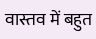वास्तव में बहुत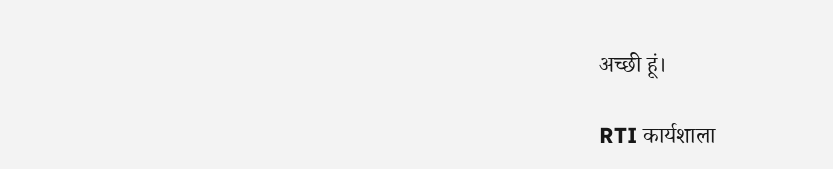अच्छी हूं।

RTI कार्यशाला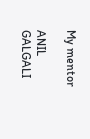My mentor

ANIL GALGALI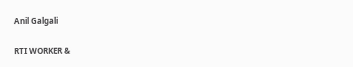Anil Galgali

RTI WORKER &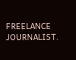FREELANCE JOURNALIST.